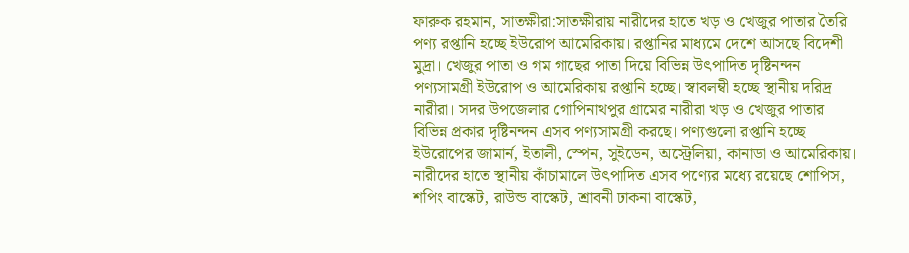ফারুক রহমান, সাতক্ষীরা:সাতক্ষীরায় নারীদের হাতে খড় ও খেজুর পাতার তৈরি পণ্য রপ্তানি হচ্ছে ইউরোপ আমেরিকায়। রপ্তানির মাধ্যমে দেশে আসছে বিদেশী মুদ্রা। খেজুর পাতা ও গম গাছের পাতা দিয়ে বিভিন্ন উৎপাদিত দৃষ্টিনন্দন পণ্যসামগ্রী ইউরোপ ও আমেরিকায় রপ্তানি হচ্ছে। স্বাবলম্বী হচ্ছে স্থানীয় দরিদ্র নারীরা। সদর উপজেলার গোপিনাথপুর গ্রামের নারীরা খড় ও খেজুর পাতার বিভিন্ন প্রকার দৃষ্টিনন্দন এসব পণ্যসামগ্রী করছে। পণ্যগুলো রপ্তানি হচ্ছে ইউরোপের জামার্ন, ইতালী, স্পেন, সুইডেন, অস্ট্রেলিয়া, কানাডা ও আমেরিকায়।
নারীদের হাতে স্থানীয় কাঁচামালে উৎপাদিত এসব পণ্যের মধ্যে রয়েছে শোপিস, শপিং বাস্কেট, রাউন্ড বাস্কেট, শ্রাবনী ঢাকনা বাস্কেট,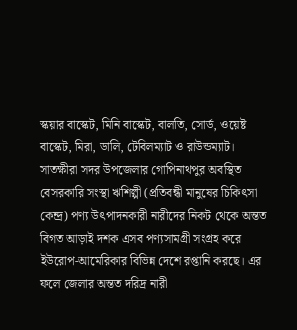স্কয়ার বাস্কেট, মিনি বাস্কেট, বালতি, সোর্ড, ওয়েষ্ট বাস্কেট, মিরা, ডালি, টেবিলম্যাট ও রাউন্ডম্যাট।
সাতক্ষীরা সদর উপজেলার গোপিনাথপুর অবস্থিত বেসরকারি সংস্থা ঋশিল্পী (প্রতিবন্ধী মানুষের চিকিৎসা কেন্দ্র) পণ্য উৎপাদনকারী নারীদের নিকট থেকে অন্তত বিগত আড়াই দশক এসব পণ্যসামগ্রী সংগ্রহ করে ইউরোপ-আমেরিকার বিভিন্ন দেশে রপ্তানি করছে। এর ফলে জেলার অন্তত দরিদ্র নারী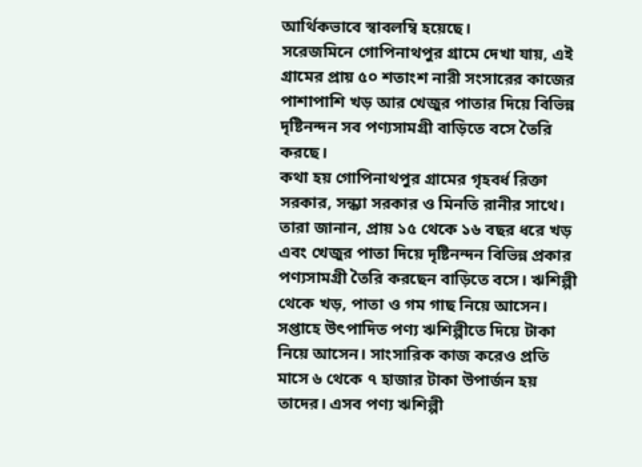আর্থিকভাবে স্বাবলম্বি হয়েছে।
সরেজমিনে গোপিনাথপুর গ্রামে দেখা যায়, এই গ্রামের প্রায় ৫০ শতাংশ নারী সংসারের কাজের পাশাপাশি খড় আর খেজুর পাতার দিয়ে বিভিন্ন দৃষ্টিনন্দন সব পণ্যসামগ্রী বাড়িতে বসে তৈরি করছে।
কথা হয় গোপিনাথপুর গ্রামের গৃহবর্ধ রিক্তা সরকার, সন্ধ্যা সরকার ও মিনতি রানীর সাথে। তারা জানান, প্রায় ১৫ থেকে ১৬ বছর ধরে খড় এবং খেজুর পাতা দিয়ে দৃষ্টিনন্দন বিভিন্ন প্রকার পণ্যসামগ্রী তৈরি করছেন বাড়িতে বসে। ঋশিল্পী থেকে খড়, পাতা ও গম গাছ নিয়ে আসেন। সপ্তাহে উৎপাদিত পণ্য ঋশিল্পীতে দিয়ে টাকা নিয়ে আসেন। সাংসারিক কাজ করেও প্রতি মাসে ৬ থেকে ৭ হাজার টাকা উপার্জন হয় তাদের। এসব পণ্য ঋশিল্পী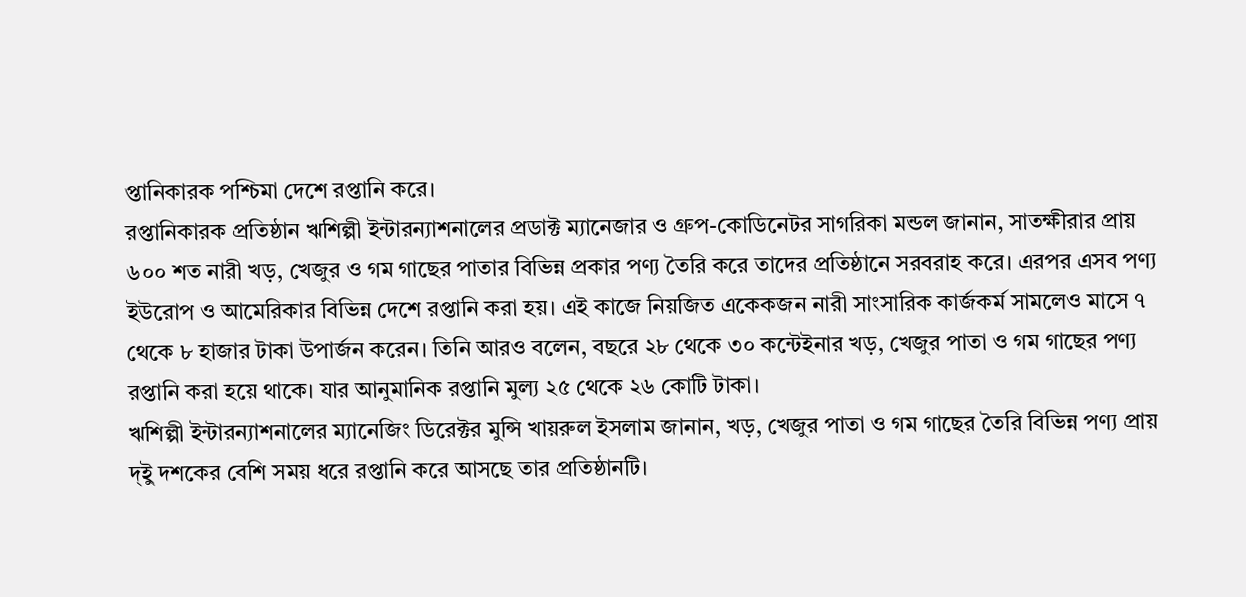প্তানিকারক পশ্চিমা দেশে রপ্তানি করে।
রপ্তানিকারক প্রতিষ্ঠান ঋশিল্পী ইন্টারন্যাশনালের প্রডাক্ট ম্যানেজার ও গ্রুপ-কোডিনেটর সাগরিকা মন্ডল জানান, সাতক্ষীরার প্রায় ৬০০ শত নারী খড়, খেজুর ও গম গাছের পাতার বিভিন্ন প্রকার পণ্য তৈরি করে তাদের প্রতিষ্ঠানে সরবরাহ করে। এরপর এসব পণ্য ইউরোপ ও আমেরিকার বিভিন্ন দেশে রপ্তানি করা হয়। এই কাজে নিয়জিত একেকজন নারী সাংসারিক কার্জকর্ম সামলেও মাসে ৭ থেকে ৮ হাজার টাকা উপার্জন করেন। তিনি আরও বলেন, বছরে ২৮ থেকে ৩০ কন্টেইনার খড়, খেজুর পাতা ও গম গাছের পণ্য রপ্তানি করা হয়ে থাকে। যার আনুমানিক রপ্তানি মুল্য ২৫ থেকে ২৬ কোটি টাকা।
ঋশিল্পী ইন্টারন্যাশনালের ম্যানেজিং ডিরেক্টর মুন্সি খায়রুল ইসলাম জানান, খড়, খেজুর পাতা ও গম গাছের তৈরি বিভিন্ন পণ্য প্রায় দ্ইু দশকের বেশি সময় ধরে রপ্তানি করে আসছে তার প্রতিষ্ঠানটি।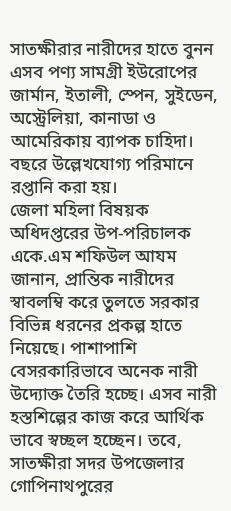সাতক্ষীরার নারীদের হাতে বুনন এসব পণ্য সামগ্রী ইউরোপের জার্মান, ইতালী, স্পেন, সুইডেন, অস্ট্রেলিয়া, কানাডা ও আমেরিকায় ব্যাপক চাহিদা। বছরে উল্লেখযোগ্য পরিমানে রপ্তানি করা হয়।
জেলা মহিলা বিষয়ক অধিদপ্তরের উপ-পরিচালক একে.এম শফিউল আযম জানান, প্রান্তিক নারীদের স্বাবলম্বি করে তুলতে সরকার বিভিন্ন ধরনের প্রকল্প হাতে নিয়েছে। পাশাপাশি বেসরকারিভাবে অনেক নারী উদ্যোক্ত তৈরি হচ্ছে। এসব নারী হস্তশিল্পের কাজ করে আর্থিক ভাবে স্বচ্ছল হচ্ছেন। তবে, সাতক্ষীরা সদর উপজেলার গোপিনাথপুরের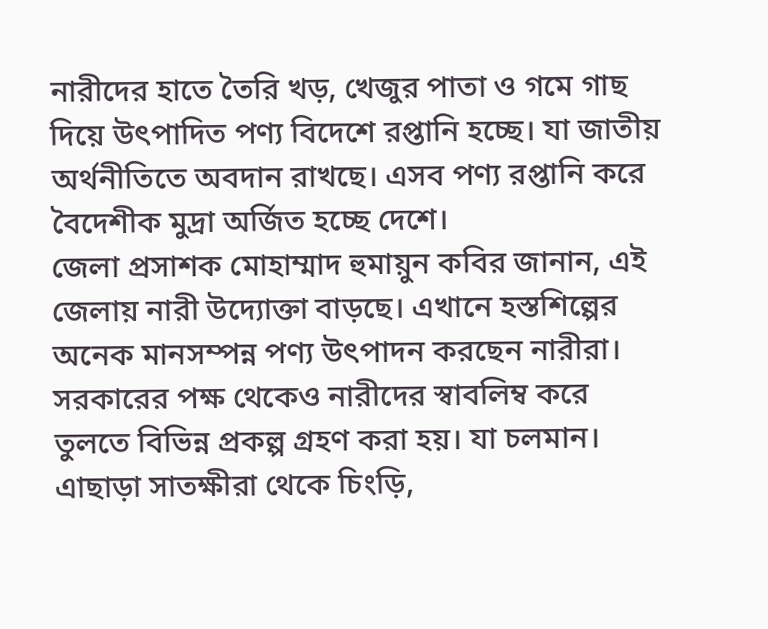নারীদের হাতে তৈরি খড়, খেজুর পাতা ও গমে গাছ দিয়ে উৎপাদিত পণ্য বিদেশে রপ্তানি হচ্ছে। যা জাতীয় অর্থনীতিতে অবদান রাখছে। এসব পণ্য রপ্তানি করে বৈদেশীক মুদ্রা অর্জিত হচ্ছে দেশে।
জেলা প্রসাশক মোহাম্মাদ হুমায়ুন কবির জানান, এই জেলায় নারী উদ্যোক্তা বাড়ছে। এখানে হস্তশিল্পের অনেক মানসম্পন্ন পণ্য উৎপাদন করছেন নারীরা। সরকারের পক্ষ থেকেও নারীদের স্বাবলিম্ব করে তুলতে বিভিন্ন প্রকল্প গ্রহণ করা হয়। যা চলমান। এাছাড়া সাতক্ষীরা থেকে চিংড়ি,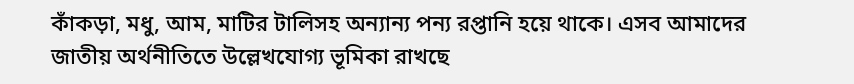কাঁকড়া, মধু, আম, মাটির টালিসহ অন্যান্য পন্য রপ্তানি হয়ে থাকে। এসব আমাদের জাতীয় অর্থনীতিতে উল্লেখযোগ্য ভূমিকা রাখছে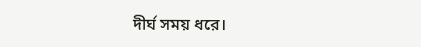দীর্ঘ সময় ধরে।